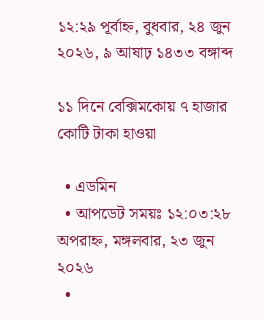১২:২৯ পূর্বাহ্ন, বুধবার, ২৪ জুন ২০২৬, ৯ আষাঢ় ১৪৩৩ বঙ্গাব্দ

১১ দিনে বেক্সিমকোয় ৭ হাজার কোটি টাকা হাওয়া

  • এডমিন
  • আপডেট সময়ঃ ১২:০৩:২৮ অপরাহ্ন, মঙ্গলবার, ২৩ জুন ২০২৬
  •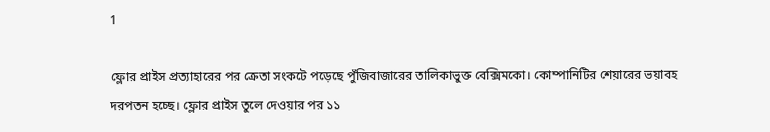1

ফ্লোর প্রাইস প্রত্যাহারের পর ক্রেতা সংকটে পড়েছে পুঁজিবাজারের তালিকাভুক্ত বেক্সিমকো। কোম্পানিটির শেয়ারের ভয়াবহ দরপতন হচ্ছে। ফ্লোর প্রাইস তুলে দেওয়ার পর ১১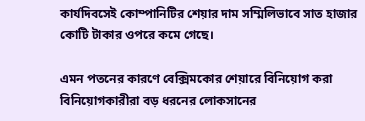কার্যদিবসেই কোম্পানিটির শেয়ার দাম সম্মিলিভাবে সাত হাজার কোটি টাকার ওপরে কমে গেছে।

এমন পতনের কারণে বেক্সিমকোর শেয়ারে বিনিয়োগ করা বিনিয়োগকারীরা বড় ধরনের লোকসানের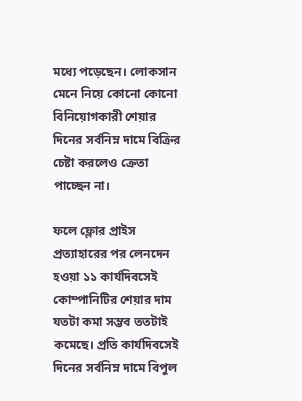মধ্যে পড়েছেন। লোকসান মেনে নিয়ে কোনো কোনো বিনিয়োগকারী শেয়ার দিনের সর্বনিম্ন দামে বিক্রির চেষ্টা করলেও ক্রেতা পাচ্ছেন না।

ফলে ফ্লোর প্রাইস প্রত্যাহারের পর লেনদেন হওয়া ১১ কার্যদিবসেই কোম্পানিটির শেয়ার দাম যতটা কমা সম্ভব ততটাই কমেছে। প্রতি কার্যদিবসেই দিনের সর্বনিম্ন দামে বিপুল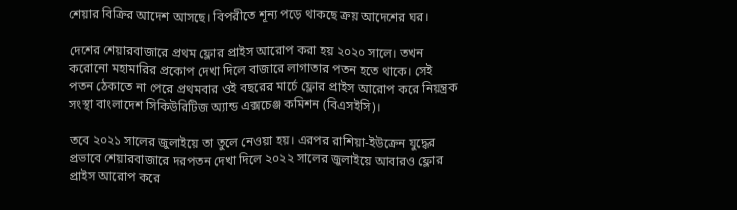শেয়ার বিক্রির আদেশ আসছে। বিপরীতে শূন্য পড়ে থাকছে ক্রয় আদেশের ঘর।

দেশের শেয়ারবাজারে প্রথম ফ্লোর প্রাইস আরোপ করা হয় ২০২০ সালে। তখন করোনো মহামারির প্রকোপ দেখা দিলে বাজারে লাগাতার পতন হতে থাকে। সেই পতন ঠেকাতে না পেরে প্রথমবার ওই বছরের মার্চে ফ্লোর প্রাইস আরোপ করে নিয়ন্ত্রক সংস্থা বাংলাদেশ সিকিউরিটিজ অ্যান্ড এক্সচেঞ্জ কমিশন (বিএসইসি)।

তবে ২০২১ সালের জুলাইয়ে তা তুলে নেওয়া হয়। এরপর রাশিয়া-ইউক্রেন যুদ্ধের প্রভাবে শেয়ারবাজারে দরপতন দেখা দিলে ২০২২ সালের জুলাইয়ে আবারও ফ্লোর প্রাইস আরোপ করে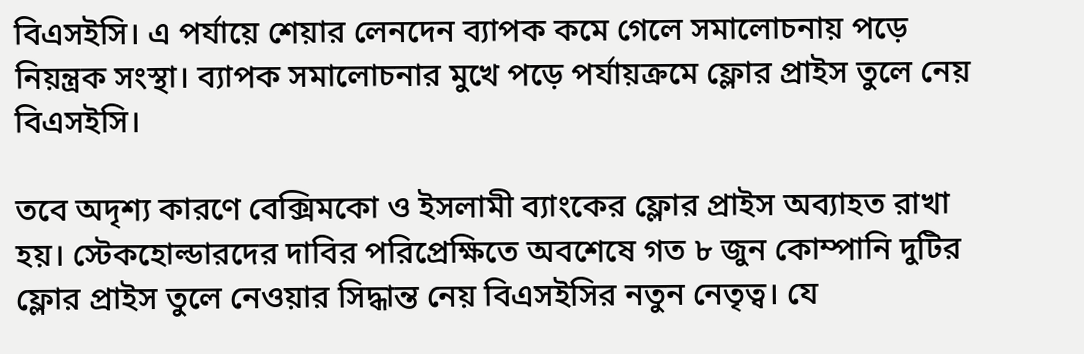বিএসইসি। এ পর্যায়ে শেয়ার লেনদেন ব্যাপক কমে গেলে সমালোচনায় পড়ে নিয়ন্ত্রক সংস্থা। ব্যাপক সমালোচনার মুখে পড়ে পর্যায়ক্রমে ফ্লোর প্রাইস তুলে নেয় বিএসইসি।

তবে অদৃশ্য কারণে বেক্সিমকো ও ইসলামী ব্যাংকের ফ্লোর প্রাইস অব্যাহত রাখা হয়। স্টেকহোল্ডারদের দাবির পরিপ্রেক্ষিতে অবশেষে গত ৮ জুন কোম্পানি দুটির ফ্লোর প্রাইস তুলে নেওয়ার সিদ্ধান্ত নেয় বিএসইসির নতুন নেতৃত্ব। যে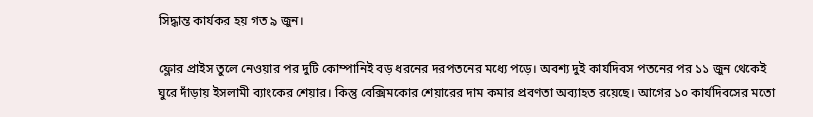সিদ্ধান্ত কার্যকর হয় গত ৯ জুন।

ফ্লোর প্রাইস তুলে নেওয়ার পর দুটি কোম্পানিই বড় ধরনের দরপতনের মধ্যে পড়ে। অবশ্য দুই কার্যদিবস পতনের পর ১১ জুন থেকেই ঘুরে দাঁড়ায় ইসলামী ব্যাংকের শেয়ার। কিন্তু বেক্সিমকোর শেয়ারের দাম কমার প্রবণতা অব্যাহত রয়েছে। আগের ১০ কার্যদিবসের মতো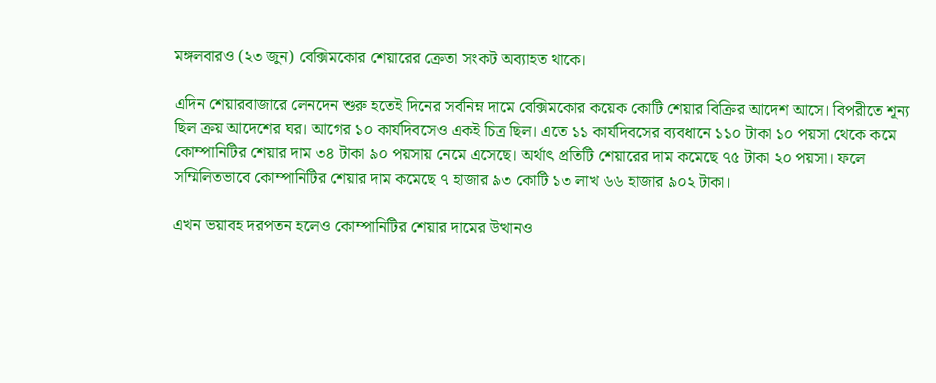মঙ্গলবারও (২৩ জুন) বেক্সিমকোর শেয়ারের ক্রেতা সংকট অব্যাহত থাকে।

এদিন শেয়ারবাজারে লেনদেন শুরু হতেই দিনের সর্বনিম্ন দামে বেক্সিমকোর কয়েক কোটি শেয়ার বিক্রির আদেশ আসে। বিপরীতে শূন্য ছিল ক্রয় আদেশের ঘর। আগের ১০ কার্যদিবসেও একই চিত্র ছিল। এতে ১১ কার্যদিবসের ব্যবধানে ১১০ টাকা ১০ পয়সা থেকে কমে কোম্পানিটির শেয়ার দাম ৩৪ টাকা ৯০ পয়সায় নেমে এসেছে। অর্থাৎ প্রতিটি শেয়ারের দাম কমেছে ৭৫ টাকা ২০ পয়সা। ফলে সম্মিলিতভাবে কোম্পানিটির শেয়ার দাম কমেছে ৭ হাজার ৯৩ কোটি ১৩ লাখ ৬৬ হাজার ৯০২ টাকা।

এখন ভয়াবহ দরপতন হলেও কোম্পানিটির শেয়ার দামের উত্থানও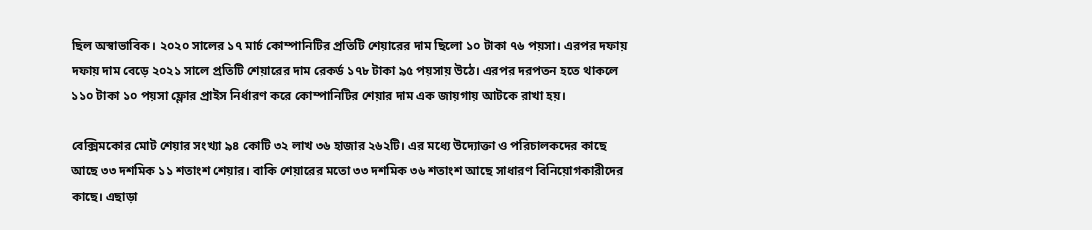ছিল অস্বাভাবিক। ২০২০ সালের ১৭ মার্চ কোম্পানিটির প্রতিটি শেয়ারের দাম ছিলো ১০ টাকা ৭৬ পয়সা। এরপর দফায় দফায় দাম বেড়ে ২০২১ সালে প্রতিটি শেয়ারের দাম রেকর্ড ১৭৮ টাকা ৯৫ পয়সায় উঠে। এরপর দরপতন হতে থাকলে ১১০ টাকা ১০ পয়সা ফ্লোর প্রাইস নির্ধারণ করে কোম্পানিটির শেয়ার দাম এক জায়গায় আটকে রাখা হয়।

বেক্সিমকোর মোট শেয়ার সংখ্যা ৯৪ কোটি ৩২ লাখ ৩৬ হাজার ২৬২টি। এর মধ্যে উদ্যোক্তা ও পরিচালকদের কাছে আছে ৩৩ দশমিক ১১ শতাংশ শেয়ার। বাকি শেয়ারের মতো ৩৩ দশমিক ৩৬ শতাংশ আছে সাধারণ বিনিয়োগকারীদের কাছে। এছাড়া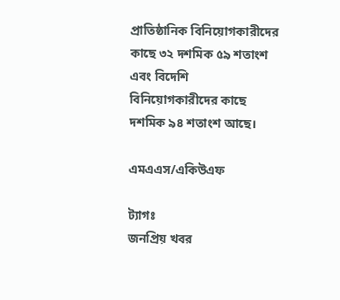প্রাতিষ্ঠানিক বিনিয়োগকারীদের কাছে ৩২ দশমিক ৫৯ শতাংশ এবং বিদেশি বিনিয়োগকারীদের কাছে দশমিক ৯৪ শতাংশ আছে।

এমএএস/একিউএফ

ট্যাগঃ
জনপ্রিয় খবর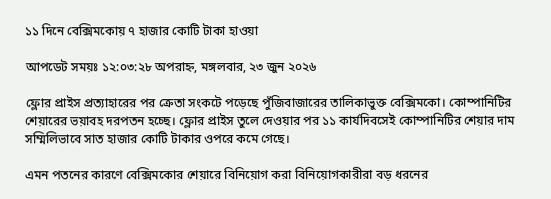১১ দিনে বেক্সিমকোয় ৭ হাজার কোটি টাকা হাওয়া

আপডেট সময়ঃ ১২:০৩:২৮ অপরাহ্ন, মঙ্গলবার, ২৩ জুন ২০২৬

ফ্লোর প্রাইস প্রত্যাহারের পর ক্রেতা সংকটে পড়েছে পুঁজিবাজারের তালিকাভুক্ত বেক্সিমকো। কোম্পানিটির শেয়ারের ভয়াবহ দরপতন হচ্ছে। ফ্লোর প্রাইস তুলে দেওয়ার পর ১১ কার্যদিবসেই কোম্পানিটির শেয়ার দাম সম্মিলিভাবে সাত হাজার কোটি টাকার ওপরে কমে গেছে।

এমন পতনের কারণে বেক্সিমকোর শেয়ারে বিনিয়োগ করা বিনিয়োগকারীরা বড় ধরনের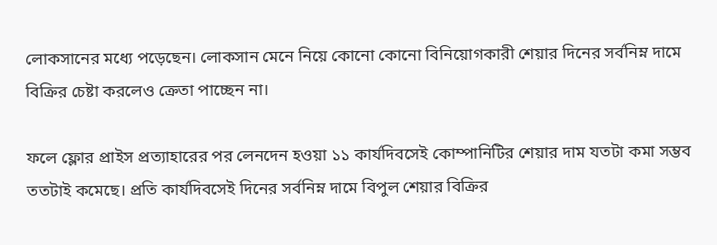লোকসানের মধ্যে পড়েছেন। লোকসান মেনে নিয়ে কোনো কোনো বিনিয়োগকারী শেয়ার দিনের সর্বনিম্ন দামে বিক্রির চেষ্টা করলেও ক্রেতা পাচ্ছেন না।

ফলে ফ্লোর প্রাইস প্রত্যাহারের পর লেনদেন হওয়া ১১ কার্যদিবসেই কোম্পানিটির শেয়ার দাম যতটা কমা সম্ভব ততটাই কমেছে। প্রতি কার্যদিবসেই দিনের সর্বনিম্ন দামে বিপুল শেয়ার বিক্রির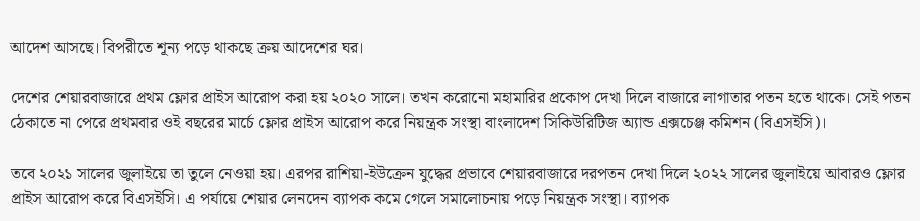আদেশ আসছে। বিপরীতে শূন্য পড়ে থাকছে ক্রয় আদেশের ঘর।

দেশের শেয়ারবাজারে প্রথম ফ্লোর প্রাইস আরোপ করা হয় ২০২০ সালে। তখন করোনো মহামারির প্রকোপ দেখা দিলে বাজারে লাগাতার পতন হতে থাকে। সেই পতন ঠেকাতে না পেরে প্রথমবার ওই বছরের মার্চে ফ্লোর প্রাইস আরোপ করে নিয়ন্ত্রক সংস্থা বাংলাদেশ সিকিউরিটিজ অ্যান্ড এক্সচেঞ্জ কমিশন (বিএসইসি)।

তবে ২০২১ সালের জুলাইয়ে তা তুলে নেওয়া হয়। এরপর রাশিয়া-ইউক্রেন যুদ্ধের প্রভাবে শেয়ারবাজারে দরপতন দেখা দিলে ২০২২ সালের জুলাইয়ে আবারও ফ্লোর প্রাইস আরোপ করে বিএসইসি। এ পর্যায়ে শেয়ার লেনদেন ব্যাপক কমে গেলে সমালোচনায় পড়ে নিয়ন্ত্রক সংস্থা। ব্যাপক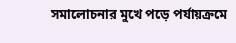সমালোচনার মুখে পড়ে পর্যায়ক্রমে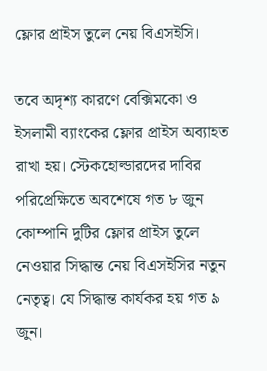ফ্লোর প্রাইস তুলে নেয় বিএসইসি।

তবে অদৃশ্য কারণে বেক্সিমকো ও ইসলামী ব্যাংকের ফ্লোর প্রাইস অব্যাহত রাখা হয়। স্টেকহোল্ডারদের দাবির পরিপ্রেক্ষিতে অবশেষে গত ৮ জুন কোম্পানি দুটির ফ্লোর প্রাইস তুলে নেওয়ার সিদ্ধান্ত নেয় বিএসইসির নতুন নেতৃত্ব। যে সিদ্ধান্ত কার্যকর হয় গত ৯ জুন।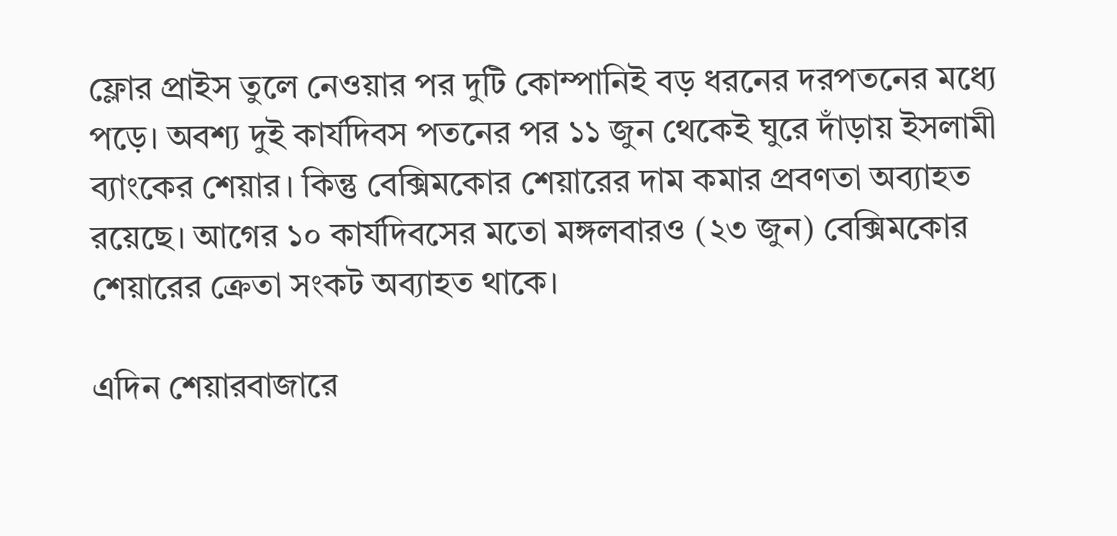ফ্লোর প্রাইস তুলে নেওয়ার পর দুটি কোম্পানিই বড় ধরনের দরপতনের মধ্যে পড়ে। অবশ্য দুই কার্যদিবস পতনের পর ১১ জুন থেকেই ঘুরে দাঁড়ায় ইসলামী ব্যাংকের শেয়ার। কিন্তু বেক্সিমকোর শেয়ারের দাম কমার প্রবণতা অব্যাহত রয়েছে। আগের ১০ কার্যদিবসের মতো মঙ্গলবারও (২৩ জুন) বেক্সিমকোর শেয়ারের ক্রেতা সংকট অব্যাহত থাকে।

এদিন শেয়ারবাজারে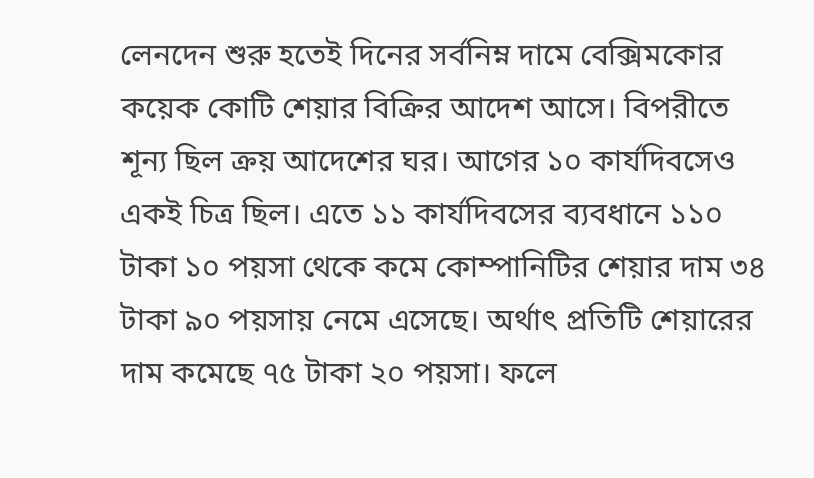লেনদেন শুরু হতেই দিনের সর্বনিম্ন দামে বেক্সিমকোর কয়েক কোটি শেয়ার বিক্রির আদেশ আসে। বিপরীতে শূন্য ছিল ক্রয় আদেশের ঘর। আগের ১০ কার্যদিবসেও একই চিত্র ছিল। এতে ১১ কার্যদিবসের ব্যবধানে ১১০ টাকা ১০ পয়সা থেকে কমে কোম্পানিটির শেয়ার দাম ৩৪ টাকা ৯০ পয়সায় নেমে এসেছে। অর্থাৎ প্রতিটি শেয়ারের দাম কমেছে ৭৫ টাকা ২০ পয়সা। ফলে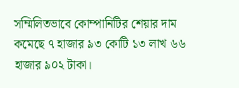সম্মিলিতভাবে কোম্পানিটির শেয়ার দাম কমেছে ৭ হাজার ৯৩ কোটি ১৩ লাখ ৬৬ হাজার ৯০২ টাকা।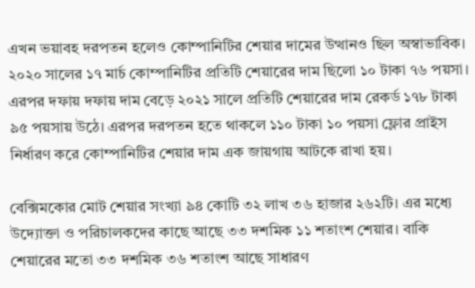এখন ভয়াবহ দরপতন হলেও কোম্পানিটির শেয়ার দামের উত্থানও ছিল অস্বাভাবিক। ২০২০ সালের ১৭ মার্চ কোম্পানিটির প্রতিটি শেয়ারের দাম ছিলো ১০ টাকা ৭৬ পয়সা। এরপর দফায় দফায় দাম বেড়ে ২০২১ সালে প্রতিটি শেয়ারের দাম রেকর্ড ১৭৮ টাকা ৯৫ পয়সায় উঠে। এরপর দরপতন হতে থাকলে ১১০ টাকা ১০ পয়সা ফ্লোর প্রাইস নির্ধারণ করে কোম্পানিটির শেয়ার দাম এক জায়গায় আটকে রাখা হয়।

বেক্সিমকোর মোট শেয়ার সংখ্যা ৯৪ কোটি ৩২ লাখ ৩৬ হাজার ২৬২টি। এর মধ্যে উদ্যোক্তা ও পরিচালকদের কাছে আছে ৩৩ দশমিক ১১ শতাংশ শেয়ার। বাকি শেয়ারের মতো ৩৩ দশমিক ৩৬ শতাংশ আছে সাধারণ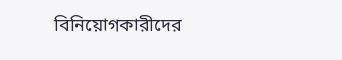বিনিয়োগকারীদের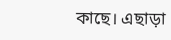কাছে। এছাড়া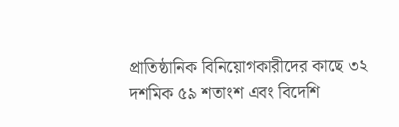প্রাতিষ্ঠানিক বিনিয়োগকারীদের কাছে ৩২ দশমিক ৫৯ শতাংশ এবং বিদেশি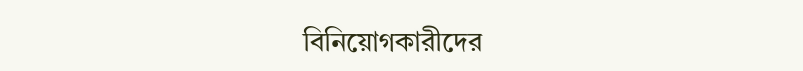বিনিয়োগকারীদের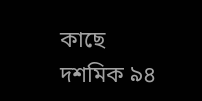কাছে দশমিক ৯৪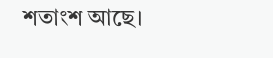শতাংশ আছে।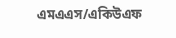এমএএস/একিউএফ